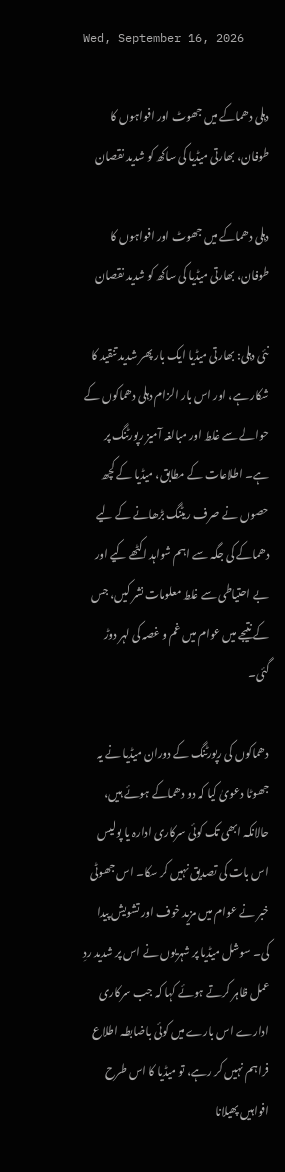Wed, September 16, 2026

دہلی دھماکے میں جھوٹ اور افواہوں کا طوفان، بھارتی میڈیا کی ساکھ کو شدید نقصان

دہلی دھماکے میں جھوٹ اور افواہوں کا طوفان، بھارتی میڈیا کی ساکھ کو شدید نقصان

نئی دہلی: بھارتی میڈیا ایک بار پھر شدید تنقید کا شکار ہے، اور اس بار الزام دہلی دھماکوں کے حوالے سے غلط اور مبالغہ آمیز رپورٹنگ پر ہے۔ اطلاعات کے مطابق، میڈیا کے کچھ حصوں نے صرف ریٹنگ بڑھانے کے لیے دھماکے کی جگہ سے اہم شواہد اکٹھے کیے اور بے احتیاطی سے غلط معلومات نشر کیں، جس کے نتیجے میں عوام میں غم و غصہ کی لہر دوڑ گئی۔

دھماکوں کی رپورٹنگ کے دوران میڈیا نے یہ جھوٹا دعویٰ کیا کہ دو دھماکے ہوئے ہیں، حالانکہ ابھی تک کوئی سرکاری ادارہ یا پولیس اس بات کی تصدیق نہیں کر سکا۔ اس جھوٹی خبر نے عوام میں مزید خوف اور تشویش پیدا کی۔ سوشل میڈیا پر شہریوں نے اس پر شدید ردِ عمل ظاہر کرتے ہوئے کہا کہ جب سرکاری ادارے اس بارے میں کوئی باضابطہ اطلاع فراہم نہیں کر رہے، تو میڈیا کا اس طرح افواہیں پھیلانا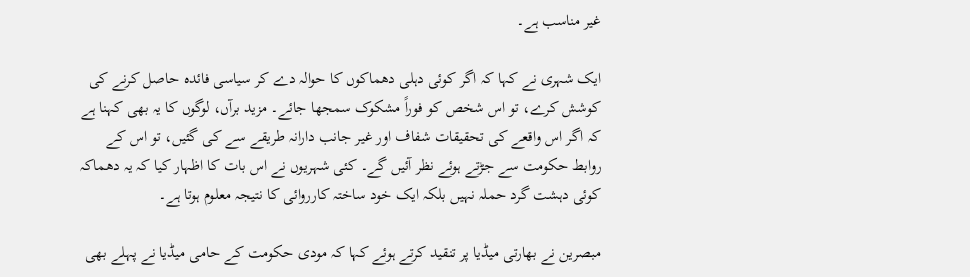غیر مناسب ہے۔

ایک شہری نے کہا کہ اگر کوئی دہلی دھماکوں کا حوالہ دے کر سیاسی فائدہ حاصل کرنے کی کوشش کرے، تو اس شخص کو فوراً مشکوک سمجھا جائے۔ مزید برآں، لوگوں کا یہ بھی کہنا ہے کہ اگر اس واقعے کی تحقیقات شفاف اور غیر جانب دارانہ طریقے سے کی گئیں، تو اس کے روابط حکومت سے جڑتے ہوئے نظر آئیں گے۔ کئی شہریوں نے اس بات کا اظہار کیا کہ یہ دھماکہ کوئی دہشت گرد حملہ نہیں بلکہ ایک خود ساختہ کارروائی کا نتیجہ معلوم ہوتا ہے۔

مبصرین نے بھارتی میڈیا پر تنقید کرتے ہوئے کہا کہ مودی حکومت کے حامی میڈیا نے پہلے بھی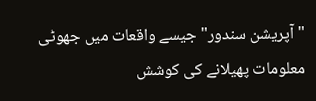"آپریشن سندور" جیسے واقعات میں جھوٹی معلومات پھیلانے کی کوشش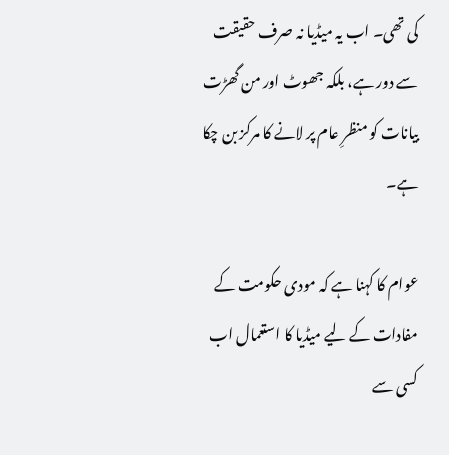کی تھی۔ اب یہ میڈیا نہ صرف حقیقت سے دور ہے، بلکہ جھوٹ اور من گھڑت بیانات کو منظرِ عام پر لانے کا مرکز بن چکا ہے۔

عوام کا کہنا ہے کہ مودی حکومت کے مفادات کے لیے میڈیا کا استعمال اب کسی سے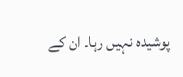پوشیدہ نہیں رہا۔ ان کے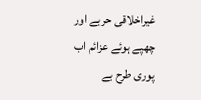غیراخلاقی حربے اور چھپے ہوئے عزائم اب پوری طرح بے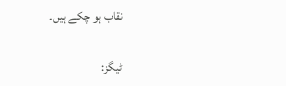نقاب ہو چکے ہیں۔

ٹیگز: